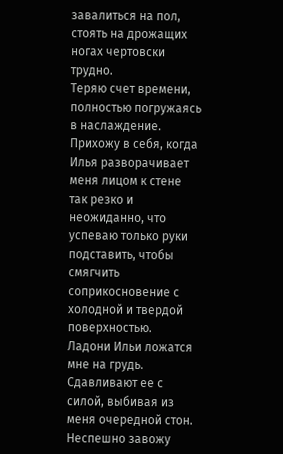завалиться на пол, стоять на дрожащих ногах чертовски трудно.
Теряю счет времени, полностью погружаясь в наслаждение. Прихожу в себя, когда Илья разворачивает меня лицом к стене так резко и неожиданно, что успеваю только руки подставить, чтобы смягчить соприкосновение с холодной и твердой поверхностью.
Ладони Ильи ложатся мне на грудь. Сдавливают ее с силой, выбивая из меня очередной стон. Неспешно завожу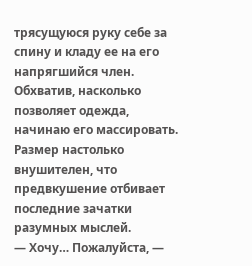трясущуюся руку себе за спину и кладу ее на его напрягшийся член. Обхватив, насколько позволяет одежда, начинаю его массировать. Размер настолько внушителен, что предвкушение отбивает последние зачатки разумных мыслей.
— Хочу… Пожалуйста, —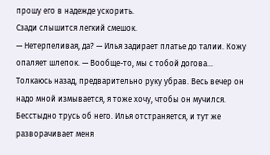прошу его в надежде ускорить.
Сзади слышится легкий смешок.
— Нетерпеливая, да? — Илья задирает платье до талии. Кожу опаляет шлепок. — Вообще-то, мы с тобой догова…
Толкаюсь назад, предварительно руку убрав. Весь вечер он надо мной измывается, я тоже хочу, чтобы он мучился. Бесстыдно трусь об него. Илья отстраняется, и тут же разворачивает меня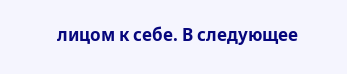лицом к себе. В следующее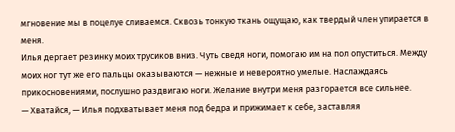мгновение мы в поцелуе сливаемся. Сквозь тонкую ткань ощущаю, как твердый член упирается в меня.
Илья дергает резинку моих трусиков вниз. Чуть сведя ноги, помогаю им на пол опуститься. Между моих ног тут же его пальцы оказываются — нежные и невероятно умелые. Наслаждаясь прикосновениями, послушно раздвигаю ноги. Желание внутри меня разгорается все сильнее.
— Хватайся, — Илья подхватывает меня под бедра и прижимает к себе, заставляя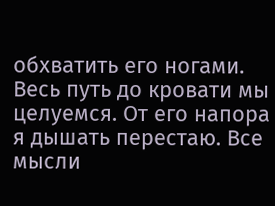обхватить его ногами.
Весь путь до кровати мы целуемся. От его напора я дышать перестаю. Все мысли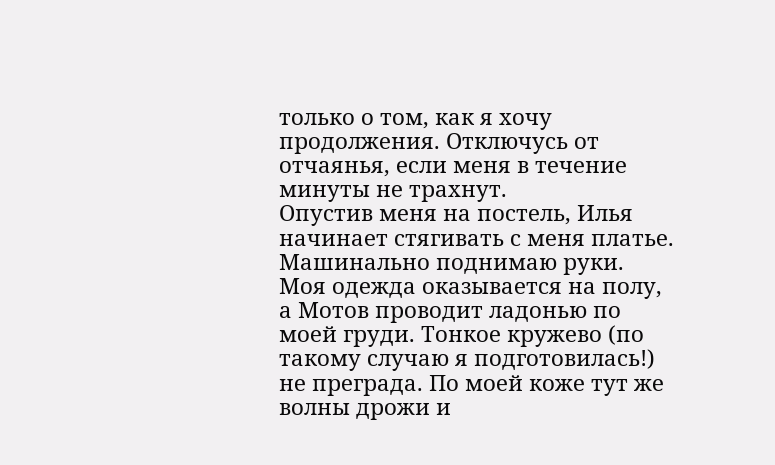только о том, как я хочу продолжения. Отключусь от отчаянья, если меня в течение минуты не трахнут.
Опустив меня на постель, Илья начинает стягивать с меня платье. Машинально поднимаю руки. Моя одежда оказывается на полу, а Мотов проводит ладонью по моей груди. Тонкое кружево (по такому случаю я подготовилась!) не преграда. По моей коже тут же волны дрожи и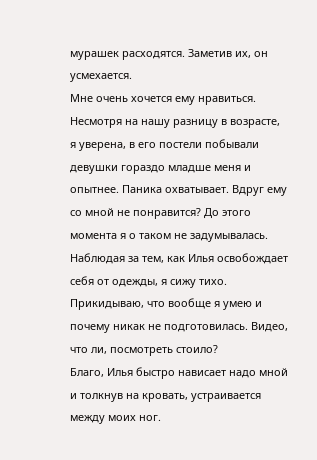мурашек расходятся. Заметив их, он усмехается.
Мне очень хочется ему нравиться. Несмотря на нашу разницу в возрасте, я уверена, в его постели побывали девушки гораздо младше меня и опытнее. Паника охватывает. Вдруг ему со мной не понравится? До этого момента я о таком не задумывалась. Наблюдая за тем, как Илья освобождает себя от одежды, я сижу тихо. Прикидываю, что вообще я умею и почему никак не подготовилась. Видео, что ли, посмотреть стоило?
Благо, Илья быстро нависает надо мной и толкнув на кровать, устраивается между моих ног.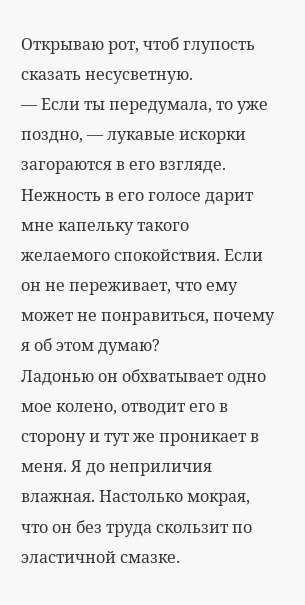Открываю рот, чтоб глупость сказать несусветную.
— Если ты передумала, то уже поздно, — лукавые искорки загораются в его взгляде.
Нежность в его голосе дарит мне капельку такого желаемого спокойствия. Если он не переживает, что ему может не понравиться, почему я об этом думаю?
Ладонью он обхватывает одно мое колено, отводит его в сторону и тут же проникает в меня. Я до неприличия влажная. Настолько мокрая, что он без труда скользит по эластичной смазке.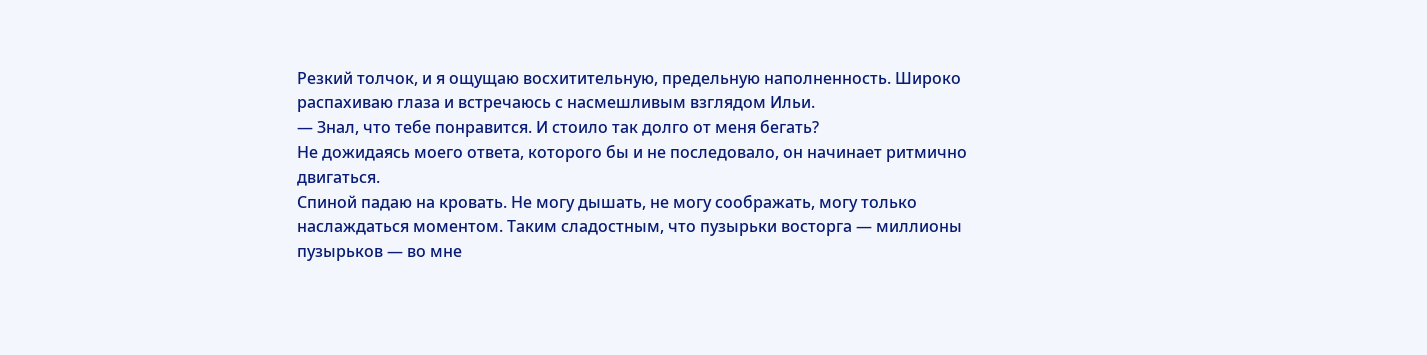Резкий толчок, и я ощущаю восхитительную, предельную наполненность. Широко распахиваю глаза и встречаюсь с насмешливым взглядом Ильи.
— Знал, что тебе понравится. И стоило так долго от меня бегать?
Не дожидаясь моего ответа, которого бы и не последовало, он начинает ритмично двигаться.
Спиной падаю на кровать. Не могу дышать, не могу соображать, могу только наслаждаться моментом. Таким сладостным, что пузырьки восторга — миллионы пузырьков — во мне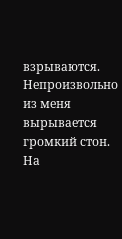взрываются.
Непроизвольно из меня вырывается громкий стон. На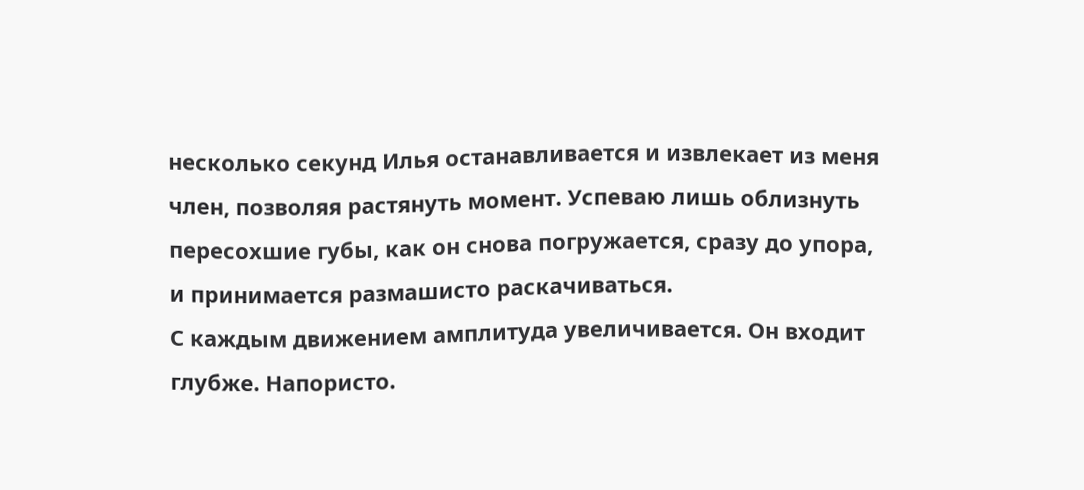несколько секунд Илья останавливается и извлекает из меня член, позволяя растянуть момент. Успеваю лишь облизнуть пересохшие губы, как он снова погружается, сразу до упора, и принимается размашисто раскачиваться.
С каждым движением амплитуда увеличивается. Он входит глубже. Напористо.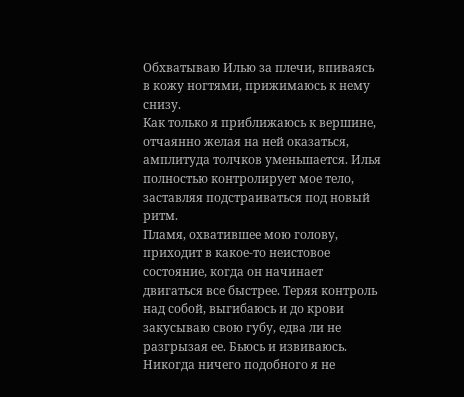Обхватываю Илью за плечи, впиваясь в кожу ногтями, прижимаюсь к нему снизу.
Как только я приближаюсь к вершине, отчаянно желая на ней оказаться, амплитуда толчков уменьшается. Илья полностью контролирует мое тело, заставляя подстраиваться под новый ритм.
Пламя, охватившее мою голову, приходит в какое-то неистовое состояние, когда он начинает двигаться все быстрее. Теряя контроль над собой, выгибаюсь и до крови закусываю свою губу, едва ли не разгрызая ее. Бьюсь и извиваюсь. Никогда ничего подобного я не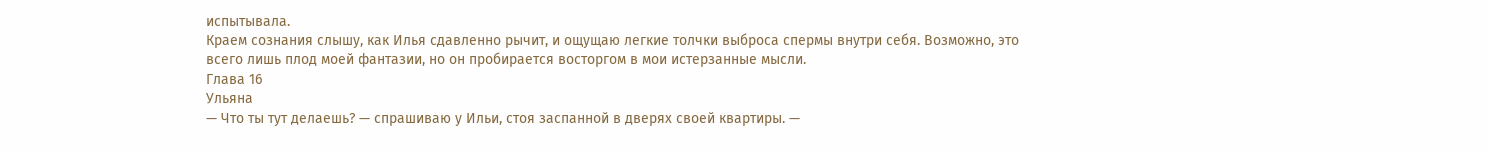испытывала.
Краем сознания слышу, как Илья сдавленно рычит, и ощущаю легкие толчки выброса спермы внутри себя. Возможно, это всего лишь плод моей фантазии, но он пробирается восторгом в мои истерзанные мысли.
Глава 16
Ульяна
— Что ты тут делаешь? — спрашиваю у Ильи, стоя заспанной в дверях своей квартиры. —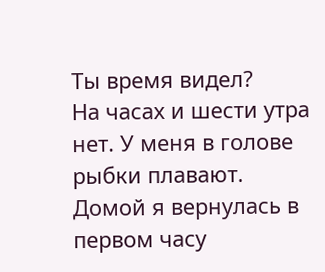Ты время видел?
На часах и шести утра нет. У меня в голове рыбки плавают.
Домой я вернулась в первом часу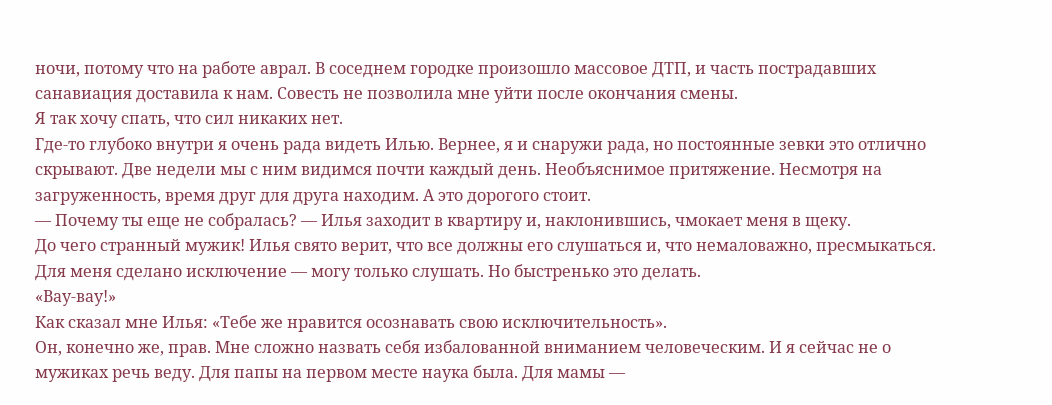ночи, потому что на работе аврал. В соседнем городке произошло массовое ДТП, и часть пострадавших санавиация доставила к нам. Совесть не позволила мне уйти после окончания смены.
Я так хочу спать, что сил никаких нет.
Где-то глубоко внутри я очень рада видеть Илью. Вернее, я и снаружи рада, но постоянные зевки это отлично скрывают. Две недели мы с ним видимся почти каждый день. Необъяснимое притяжение. Несмотря на загруженность, время друг для друга находим. А это дорогого стоит.
— Почему ты еще не собралась? — Илья заходит в квартиру и, наклонившись, чмокает меня в щеку.
До чего странный мужик! Илья свято верит, что все должны его слушаться и, что немаловажно, пресмыкаться. Для меня сделано исключение — могу только слушать. Но быстренько это делать.
«Вау-вау!»
Как сказал мне Илья: «Тебе же нравится осознавать свою исключительность».
Он, конечно же, прав. Мне сложно назвать себя избалованной вниманием человеческим. И я сейчас не о мужиках речь веду. Для папы на первом месте наука была. Для мамы —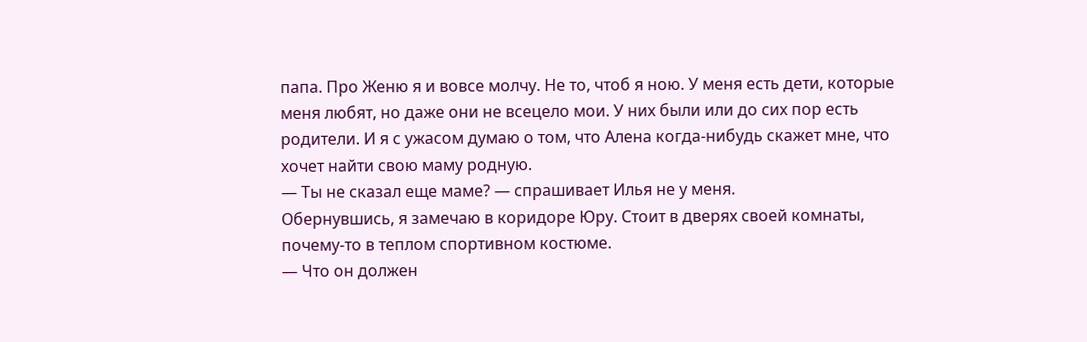папа. Про Женю я и вовсе молчу. Не то, чтоб я ною. У меня есть дети, которые меня любят, но даже они не всецело мои. У них были или до сих пор есть родители. И я с ужасом думаю о том, что Алена когда-нибудь скажет мне, что хочет найти свою маму родную.
— Ты не сказал еще маме? — спрашивает Илья не у меня.
Обернувшись, я замечаю в коридоре Юру. Стоит в дверях своей комнаты, почему-то в теплом спортивном костюме.
— Что он должен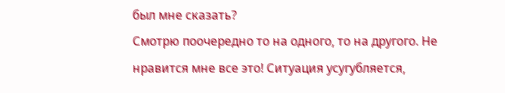был мне сказать?
Смотрю поочередно то на одного, то на другого. Не нравится мне все это! Ситуация усугубляется,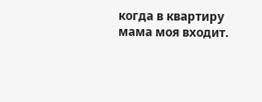когда в квартиру мама моя входит.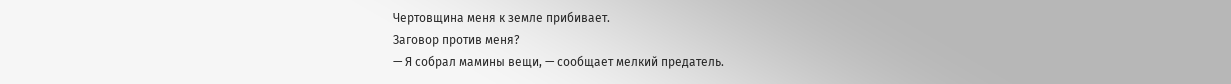Чертовщина меня к земле прибивает.
Заговор против меня?
— Я собрал мамины вещи, — сообщает мелкий предатель.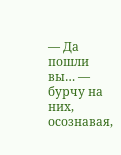— Да пошли вы… — бурчу на них, осознавая,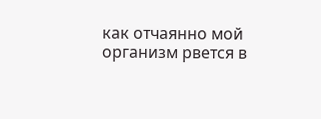как отчаянно мой организм рвется в